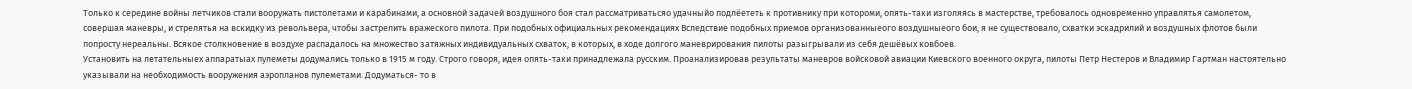Только к середине войны летчиков стали вооружать пистолетами и карабинами, а основной задачей воздушного боя стал рассматриватьсяо удачныйо подлёететь к противнику при котороми, опять-таки изголяясь в мастерстве, требовалось одновременно управлятья самолетом, совершая маневры, и стрелятья на вскидку из револьвера, чтобы застрелить вражеского пилота. При подобных официальных рекомендациях Вследствие подобных приемов организованныеого воздушныеого бои, я не существовало, схватки эскадрилий и воздушных флотов были попросту нереальны. Всякое столкновение в воздухе распадалось на множество затяжных индивидуальных схваток, в которых, в ходе долгого маневрирования пилоты разыгрывали из себя дешёвых ковбоев.
Установить на летательныех аппаратыах пулеметы додумались только в 1915 м году. Строго говоря, идея опять-таки принадлежала русским. Проанализировав результаты маневров войсковой авиации Киевского военного округа, пилоты Петр Нестеров и Владимир Гартман настоятельно указывали на необходимость вооружения аэропланов пулеметами. Додуматься- то в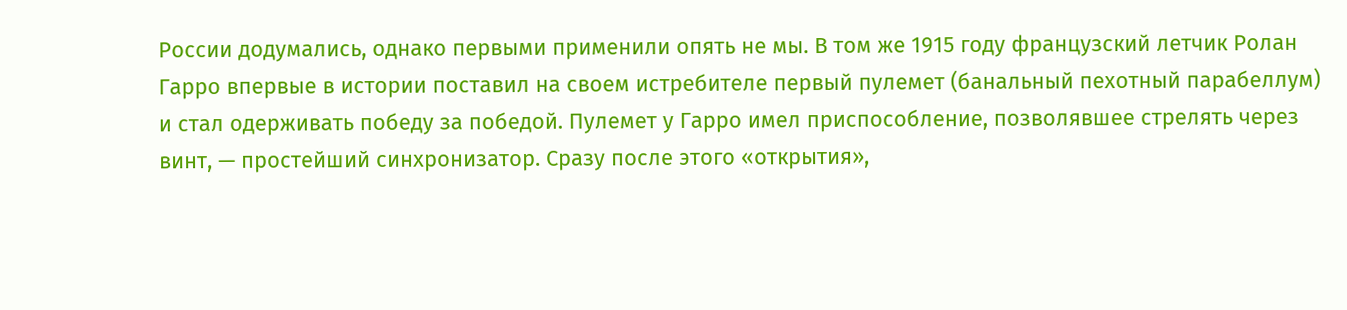России додумались, однако первыми применили опять не мы. В том же 1915 году французский летчик Ролан Гарро впервые в истории поставил на своем истребителе первый пулемет (банальный пехотный парабеллум) и стал одерживать победу за победой. Пулемет у Гарро имел приспособление, позволявшее стрелять через винт, — простейший синхронизатор. Сразу после этого «открытия»,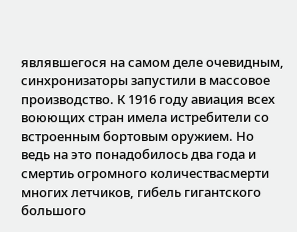являвшегося на самом деле очевидным, синхронизаторы запустили в массовое производство. К 1916 году авиация всех воюющих стран имела истребители со встроенным бортовым оружием. Но ведь на это понадобилось два года и смертиь огромного количествасмерти многих летчиков, гибель гигантского большого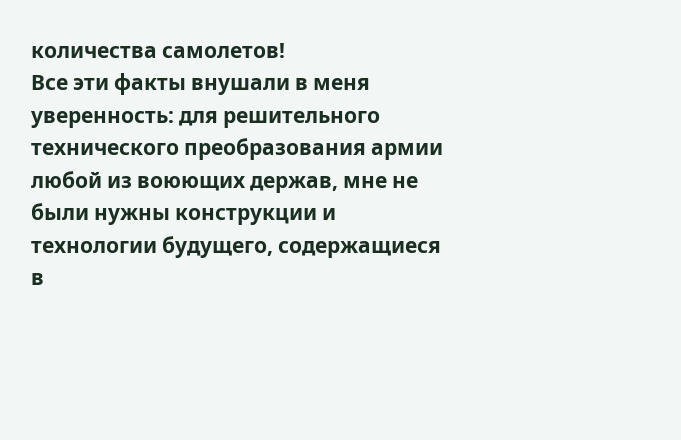количества самолетов!
Все эти факты внушали в меня уверенность: для решительного технического преобразования армии любой из воюющих держав, мне не были нужны конструкции и технологии будущего, содержащиеся в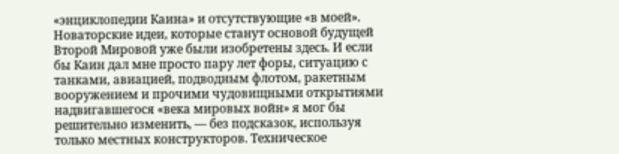«энциклопедии Каина» и отсутствующие «в моей». Новаторские идеи, которые станут основой будущей Второй Мировой уже были изобретены здесь. И если бы Каин дал мне просто пару лет форы, ситуацию с танками, авиацией, подводным флотом, ракетным вооружением и прочими чудовищными открытиями надвигавшегося «века мировых войн» я мог бы решительно изменить, — без подсказок, используя только местных конструкторов. Техническое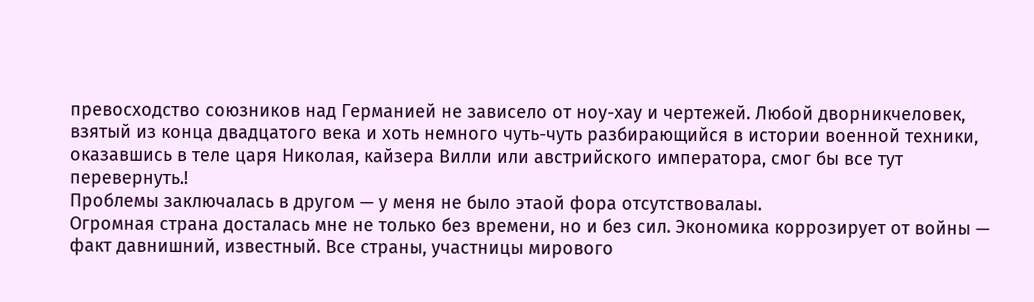превосходство союзников над Германией не зависело от ноу-хау и чертежей. Любой дворникчеловек, взятый из конца двадцатого века и хоть немного чуть-чуть разбирающийся в истории военной техники, оказавшись в теле царя Николая, кайзера Вилли или австрийского императора, смог бы все тут перевернуть.!
Проблемы заключалась в другом — у меня не было этаой фора отсутствовалаы.
Огромная страна досталась мне не только без времени, но и без сил. Экономика коррозирует от войны — факт давнишний, известный. Все страны, участницы мирового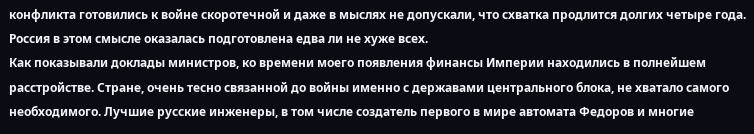конфликта готовились к войне скоротечной и даже в мыслях не допускали, что схватка продлится долгих четыре года. Россия в этом смысле оказалась подготовлена едва ли не хуже всех.
Как показывали доклады министров, ко времени моего появления финансы Империи находились в полнейшем расстройстве. Стране, очень тесно связанной до войны именно с державами центрального блока, не хватало самого необходимого. Лучшие русские инженеры, в том числе создатель первого в мире автомата Федоров и многие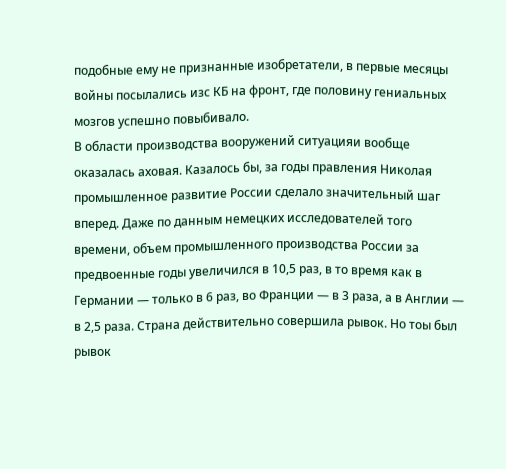подобные ему не признанные изобретатели, в первые месяцы войны посылались изс КБ на фронт, где половину гениальных мозгов успешно повыбивало.
В области производства вооружений ситуацияи вообще оказалась аховая. Казалось бы, за годы правления Николая промышленное развитие России сделало значительный шаг вперед. Даже по данным немецких исследователей того времени, объем промышленного производства России за предвоенные годы увеличился в 10,5 раз, в то время как в Германии — только в 6 раз, во Франции — в 3 раза, а в Англии — в 2,5 раза. Страна действительно совершила рывок. Но тоы был рывок